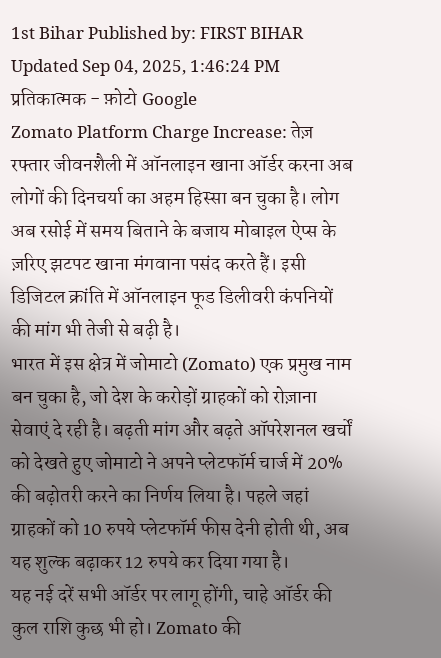1st Bihar Published by: FIRST BIHAR Updated Sep 04, 2025, 1:46:24 PM
प्रतिकात्मक - फ़ोटो Google
Zomato Platform Charge Increase: तेज़ रफ्तार जीवनशैली में ऑनलाइन खाना ऑर्डर करना अब लोगों की दिनचर्या का अहम हिस्सा बन चुका है। लोग अब रसोई में समय बिताने के बजाय मोबाइल ऐप्स के ज़रिए झटपट खाना मंगवाना पसंद करते हैं। इसी डिजिटल क्रांति में ऑनलाइन फूड डिलीवरी कंपनियों की मांग भी तेजी से बढ़ी है।
भारत में इस क्षेत्र में जोमाटो (Zomato) एक प्रमुख नाम बन चुका है, जो देश के करोड़ों ग्राहकों को रोज़ाना सेवाएं दे रही है। बढ़ती मांग और बढ़ते ऑपरेशनल खर्चों को देखते हुए जोमाटो ने अपने प्लेटफॉर्म चार्ज में 20% की बढ़ोतरी करने का निर्णय लिया है। पहले जहां ग्राहकों को 10 रुपये प्लेटफॉर्म फीस देनी होती थी, अब यह शुल्क बढ़ाकर 12 रुपये कर दिया गया है।
यह नई दरें सभी ऑर्डर पर लागू होंगी, चाहे ऑर्डर की कुल राशि कुछ भी हो। Zomato की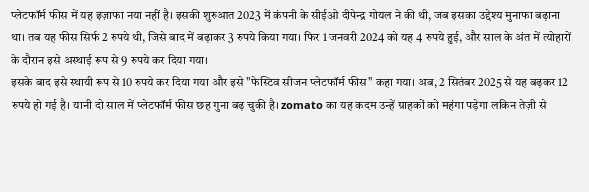प्लेटफॉर्म फीस में यह इज़ाफा नया नहीं है। इसकी शुरुआत 2023 में कंपनी के सीईओ दीपेन्द्र गोयल ने की थी, जब इसका उद्देश्य मुनाफा बढ़ाना था। तब यह फीस सिर्फ 2 रुपये थी, जिसे बाद में बढ़ाकर 3 रुपये किया गया। फिर 1 जनवरी 2024 को यह 4 रुपये हुई, और साल के अंत में त्योहारों के दौरान इसे अस्थाई रूप से 9 रुपये कर दिया गया।
इसके बाद इसे स्थायी रूप से 10 रुपये कर दिया गया और इसे "फेस्टिव सीजन प्लेटफॉर्म फीस" कहा गया। अब, 2 सितंबर 2025 से यह बढ़कर 12 रुपये हो गई है। यानी दो साल में प्लेटफॉर्म फीस छह गुना बढ़ चुकी है। zomato का यह कदम उन्हें ग्राहकों को महंगा पड़ेगा लकिन तेज़ी से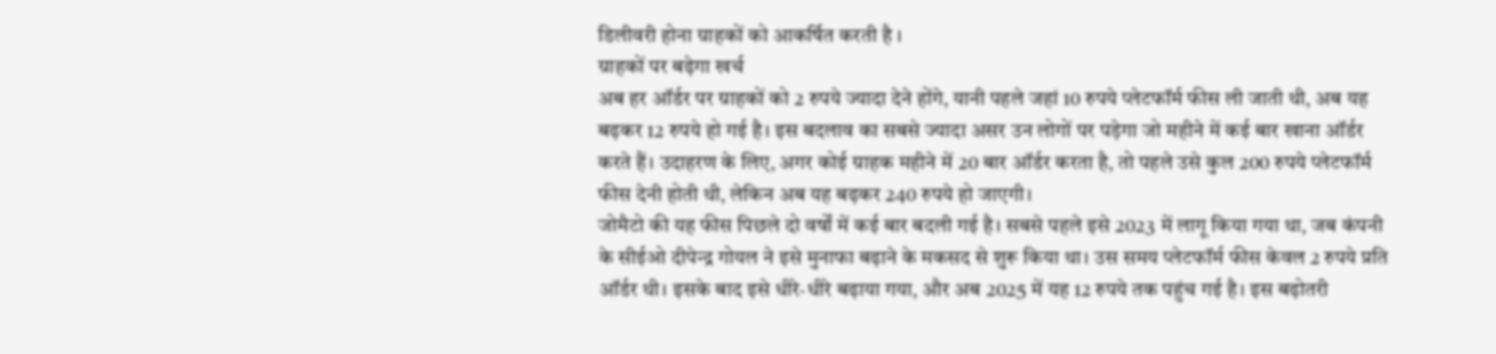डिलीवरी होना ग्राहकों को आकर्षित करती है ।
ग्राहकों पर बढ़ेगा खर्च
अब हर ऑर्डर पर ग्राहकों को 2 रुपये ज्यादा देने होंगे, यानी पहले जहां 10 रुपये प्लेटफॉर्म फीस ली जाती थी, अब यह बढ़कर 12 रुपये हो गई है। इस बदलाव का सबसे ज्यादा असर उन लोगों पर पड़ेगा जो महीने में कई बार खाना ऑर्डर करते हैं। उदाहरण के लिए, अगर कोई ग्राहक महीने में 20 बार ऑर्डर करता है, तो पहले उसे कुल 200 रुपये प्लेटफॉर्म फीस देनी होती थी, लेकिन अब यह बढ़कर 240 रुपये हो जाएगी।
जोमैटो की यह फीस पिछले दो वर्षों में कई बार बदली गई है। सबसे पहले इसे 2023 में लागू किया गया था, जब कंपनी के सीईओ दीपेन्द्र गोयल ने इसे मुनाफा बढ़ाने के मकसद से शुरू किया था। उस समय प्लेटफॉर्म फीस केवल 2 रुपये प्रति ऑर्डर थी। इसके बाद इसे धीरे-धीरे बढ़ाया गया, और अब 2025 में यह 12 रुपये तक पहुंच गई है। इस बढ़ोतरी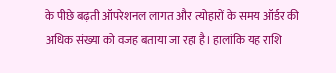के पीछे बढ़ती ऑपरेशनल लागत और त्योहारों के समय ऑर्डर की अधिक संख्या को वजह बताया जा रहा है। हालांकि यह राशि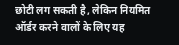छोटी लग सकती है, लेकिन नियमित ऑर्डर करने वालों के लिए यह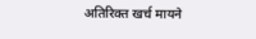अतिरिक्त खर्च मायने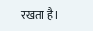रखता है।